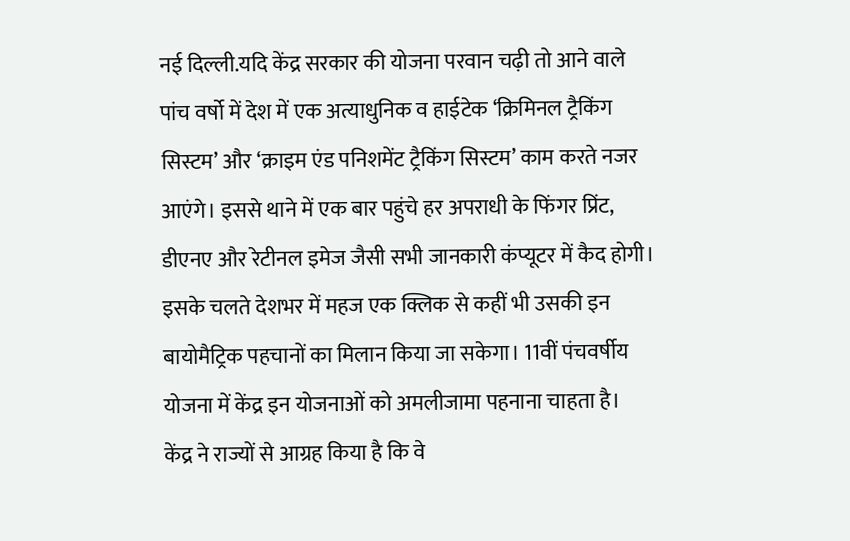नई दिल्ली.यदि केंद्र सरकार की योजना परवान चढ़ी तो आने वाले पांच वर्षो में देश में एक अत्याधुनिक व हाईटेक ‘क्रिमिनल ट्रैकिंग सिस्टम’ और ‘क्राइम एंड पनिशमेंट ट्रैकिंग सिस्टम’ काम करते नजर आएंगे। इससे थाने में एक बार पहुंचे हर अपराधी के फिंगर प्रिंट, डीएनए और रेटीनल इमेज जैसी सभी जानकारी कंप्यूटर में कैद होगी।
इसके चलते देशभर में महज एक क्लिक से कहीं भी उसकी इन बायोमैट्रिक पहचानों का मिलान किया जा सकेगा। 11वीं पंचवर्षीय योजना में केंद्र इन योजनाओं को अमलीजामा पहनाना चाहता है।
केंद्र ने राज्यों से आग्रह किया है कि वे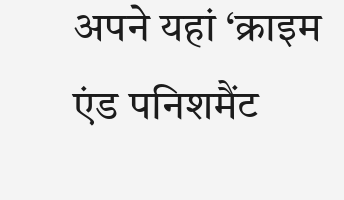अपने यहां ‘क्राइम एंड पनिशमैंट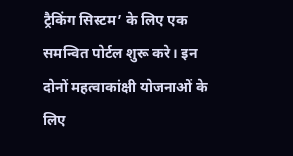ट्रैकिंग सिस्टम’ के लिए एक समन्वित पोर्टल शुरू करे। इन दोनों महत्वाकांक्षी योजनाओं के लिए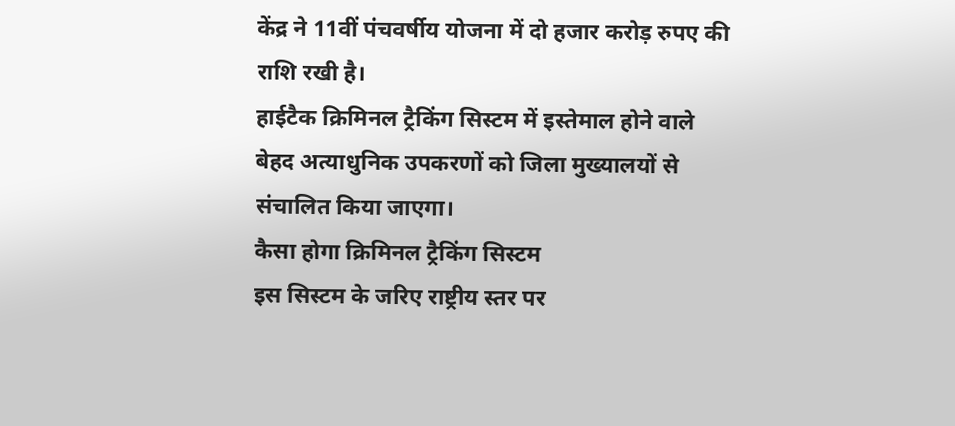केंद्र ने 11वीं पंचवर्षीय योजना में दो हजार करोड़ रुपए की राशि रखी है।
हाईटैक क्रिमिनल ट्रैकिंग सिस्टम में इस्तेमाल होने वाले बेहद अत्याधुनिक उपकरणों को जिला मुख्यालयों से संचालित किया जाएगा।
कैसा होगा क्रिमिनल ट्रैकिंग सिस्टम
इस सिस्टम के जरिए राष्ट्रीय स्तर पर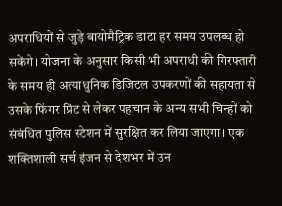अपराधियों से जुड़े बायोमैट्रिक डाटा हर समय उपलब्ध हो सकेंगे। योजना के अनुसार किसी भी अपराधी की गिरफ्तारी के समय ही अत्याधुनिक डिजिटल उपकरणों की सहायता से उसके फिंगर प्रिंट से लेकर पहचान के अन्य सभी चिन्हों को संबंधित पुलिस स्टेशन में सुरक्षित कर लिया जाएगा। एक शक्तिशाली सर्च इंजन से देशभर में उन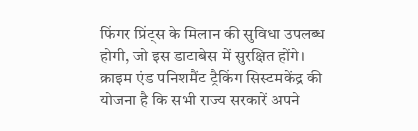फिंगर प्रिंट्स के मिलान की सुविधा उपलब्ध होगी, जो इस डाटाबेस में सुरक्षित होंगे।
क्राइम एंड पनिशमैंट ट्रैकिंग सिस्टमकेंद्र की योजना है कि सभी राज्य सरकारें अपने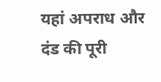यहां अपराध और दंड की पूरी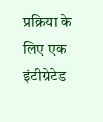प्रक्रिया के लिए एक इंटीग्रेटेड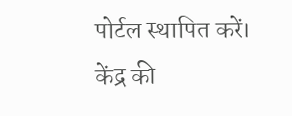पोर्टल स्थापित करें। केंद्र की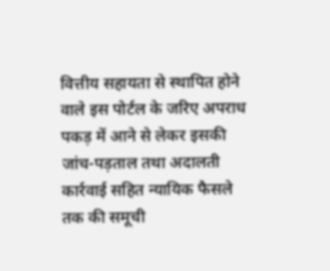वित्तीय सहायता से स्थापित होने वाले इस पोर्टल के जरिए अपराध पकड़ में आने से लेकर इसकी जांच-पड़ताल तथा अदालती कार्रवाई सहित न्यायिक फैसले तक की समूची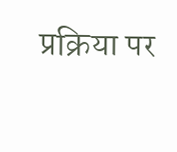प्रक्रिया पर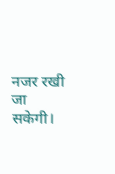नजर रखी जा सकेगी।